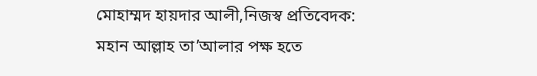মোহাম্মদ হায়দার আলী,নিজস্ব প্রতিবেদক:
মহান আল্লাহ তা’আলার পক্ষ হতে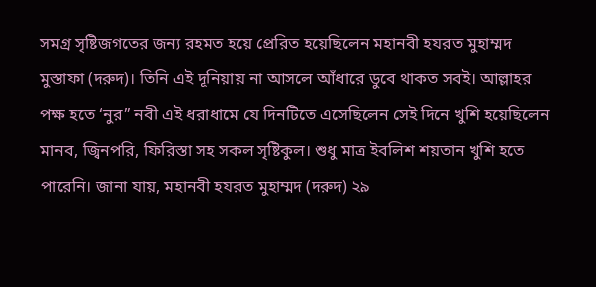সমগ্র সৃষ্টিজগতের জন্য রহমত হয়ে প্রেরিত হয়েছিলেন মহানবী হযরত মুহাম্মদ মুস্তাফা (দরুদ)। তিনি এই দূনিয়ায় না আসলে আঁধারে ডুবে থাকত সবই। আল্লাহর পক্ষ হতে ‘নুর” নবী এই ধরাধামে যে দিনটিতে এসেছিলেন সেই দিনে খুশি হয়েছিলেন মানব, জ্বিনপরি, ফিরিস্তা সহ সকল সৃষ্টিকুল। শুধু মাত্র ইবলিশ শয়তান খুশি হতে পারেনি। জানা যায়, মহানবী হযরত মুহাম্মদ (দরুদ) ২৯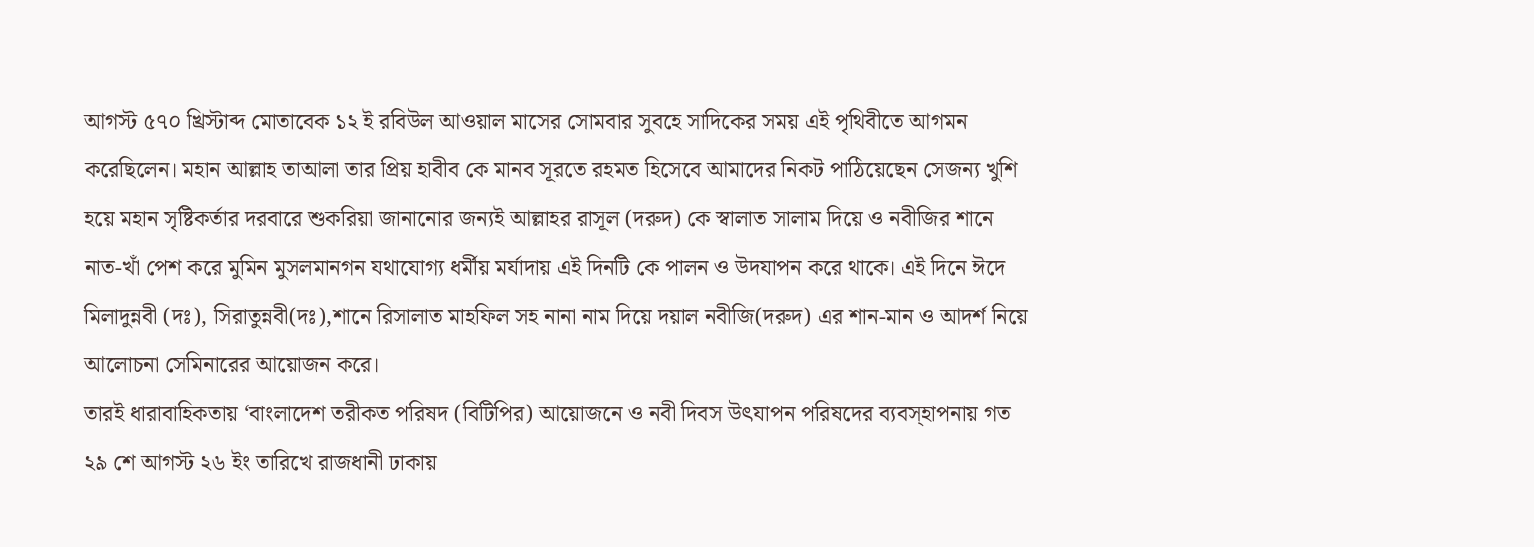আগস্ট ৫৭০ খ্রিস্টাব্দ মোতাবেক ১২ ই রবিউল আওয়াল মাসের সোমবার সুবহে সাদিকের সময় এই পৃথিবীতে আগমন করেছিলেন। মহান আল্লাহ তাআলা তার প্রিয় হাবীব কে মানব সূরতে রহমত হিসেবে আমাদের নিকট পাঠিয়েছেন সেজন্য খুশি হয়ে মহান সৃষ্টিকর্তার দরবারে শুকরিয়া জানানোর জন্যই আল্লাহর রাসূল (দরুদ) কে স্বালাত সালাম দিয়ে ও নবীজির শানে নাত-খাঁ পেশ করে মুমিন মুসলমানগন যথাযোগ্য ধর্মীয় মর্যাদায় এই দিনটি কে পালন ও উদযাপন করে থাকে। এই দিনে ঈদে মিলাদুন্নবী (দঃ), সিরাতুন্নবী(দঃ),শানে রিসালাত মাহফিল সহ নানা নাম দিয়ে দয়াল নবীজি(দরুদ) এর শান-মান ও আদর্শ নিয়ে আলোচনা সেমিনারের আয়োজন করে।
তারই ধারাবাহিকতায় ‘বাংলাদেশ তরীকত পরিষদ (বিটিপির) আয়োজনে ও নবী দিবস উৎযাপন পরিষদের ব্যবস্হাপনায় গত ২৯ শে আগস্ট ২৬ ইং তারিখে রাজধানী ঢাকায়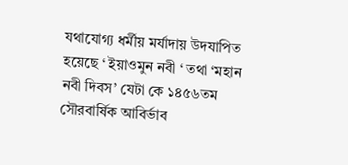যথাযোগ্য ধর্মীয় মর্যাদায় উদযাপিত হয়েছে ‘ ইয়াওমুন নবী ‘ তথা ‘মহান নবী দিবস’ যেটা কে ১৪৫৬তম সৌরবার্ষিক আবির্ভাব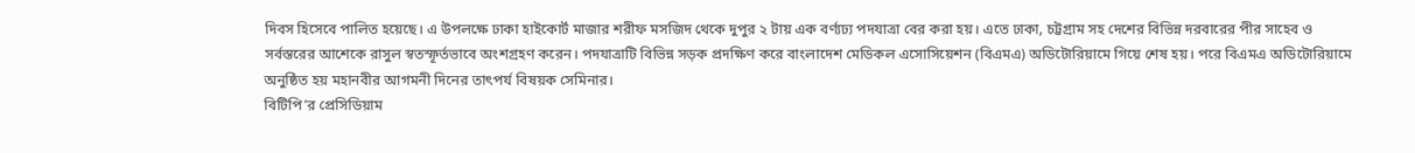দিবস হিসেবে পালিত হয়েছে। এ উপলক্ষে ঢাকা হাইকোর্ট মাজার শরীফ মসজিদ থেকে দুপুর ২ টায় এক বর্ণ্যঢ্য পদযাত্রা বের করা হয়। এতে ঢাকা, চট্টগ্রাম সহ দেশের বিভিন্ন দরবারের পীর সাহেব ও সর্বস্তরের আশেকে রাসুল স্বতস্ফূর্তভাবে অংশগ্রহণ করেন। পদযাত্রাটি বিভিন্ন সড়ক প্রদক্ষিণ করে বাংলাদেশ মেডিকল এসোসিয়েশন (বিএমএ) অডিটোরিয়ামে গিয়ে শেষ হয়। পরে বিএমএ অডিটোরিয়ামে অনুষ্ঠিত হয় মহানবীর আগমনী দিনের তাৎপর্য বিষয়ক সেমিনার।
বিটিপি’র প্রেসিডিয়াম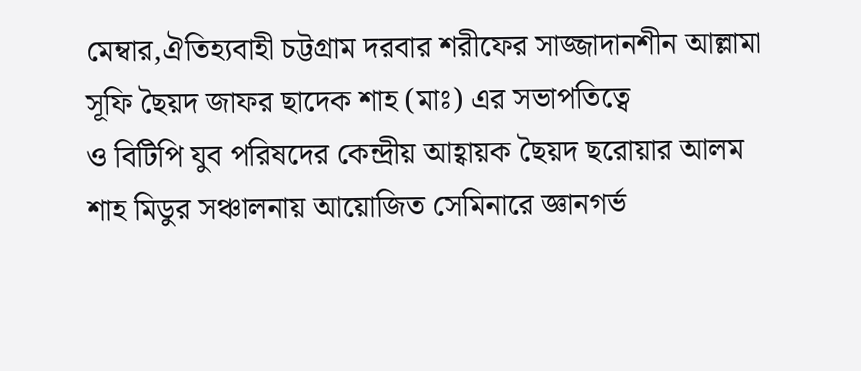মেম্বার,ঐতিহ্যবাহী চট্টগ্রাম দরবার শরীফের সাজ্জাদানশীন আল্লামা সূফি ছৈয়দ জাফর ছাদেক শাহ (মাঃ) এর সভাপতিত্বে
ও বিটিপি যুব পরিষদের কেন্দ্রীয় আহ্বায়ক ছৈয়দ ছরোয়ার আলম শাহ মিডুর সঞ্চালনায় আয়োজিত সেমিনারে জ্ঞানগর্ভ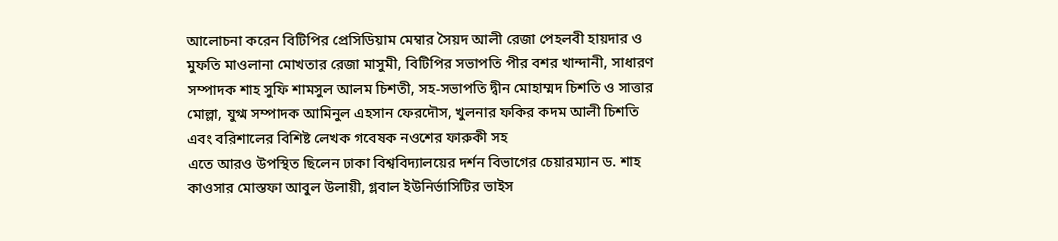আলোচনা করেন বিটিপির প্রেসিডিয়াম মেম্বার সৈয়দ আলী রেজা পেহলবী হায়দার ও মুফতি মাওলানা মোখতার রেজা মাসুমী, বিটিপির সভাপতি পীর বশর খান্দানী, সাধারণ সম্পাদক শাহ সুফি শামসুল আলম চিশতী, সহ-সভাপতি দ্বীন মোহাম্মদ চিশতি ও সাত্তার মোল্লা, যুগ্ম সম্পাদক আমিনুল এহসান ফেরদৌস, খুলনার ফকির কদম আলী চিশতি এবং বরিশালের বিশিষ্ট লেখক গবেষক নওশের ফারুকী সহ
এতে আরও উপস্থিত ছিলেন ঢাকা বিশ্ববিদ্যালয়ের দর্শন বিভাগের চেয়ারম্যান ড. শাহ কাওসার মোস্তফা আবুল উলায়ী, গ্লবাল ইউনির্ভাসিটির ভাইস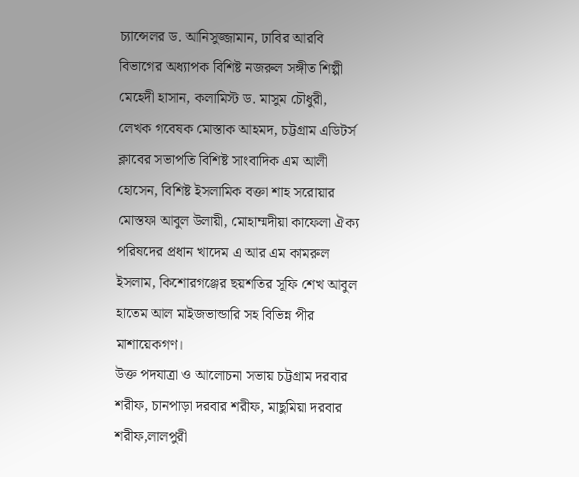চ্যান্সেলর ড. আনিসুজ্জামান, ঢাবির আরবি বিভাগের অধ্যাপক বিশিষ্ট নজরুল সঙ্গীত শিল্পী মেহেদী হাসান, কলামিস্ট ড. মাসুম চৌধুরী, লেখক গবেষক মোস্তাক আহমদ, চট্টগ্রাম এডিটর্স ক্লাবের সভাপতি বিশিষ্ট সাংবাদিক এম আলী হোসেন, বিশিষ্ট ইসলামিক বক্তা শাহ সরোয়ার মোস্তফা আবুল উলায়ী, মোহাম্মদীয়া কাফেলা ঐক্য পরিষদের প্রধান খাদেম এ আর এম কামরুল ইসলাম, কিশোরগঞ্জের ছয়শতির সূফি শেখ আবুল হাতেম আল মাইজভান্ডারি সহ বিভিন্ন পীর মাশায়েকগণ।
উক্ত পদযাত্রা ও আলোচনা সভায় চট্টগ্রাম দরবার শরীফ, চানপাড়া দরবার শরীফ, মাছুমিয়া দরবার শরীফ,লালপুরী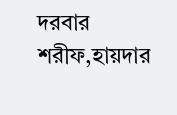দরবার শরীফ,হায়দার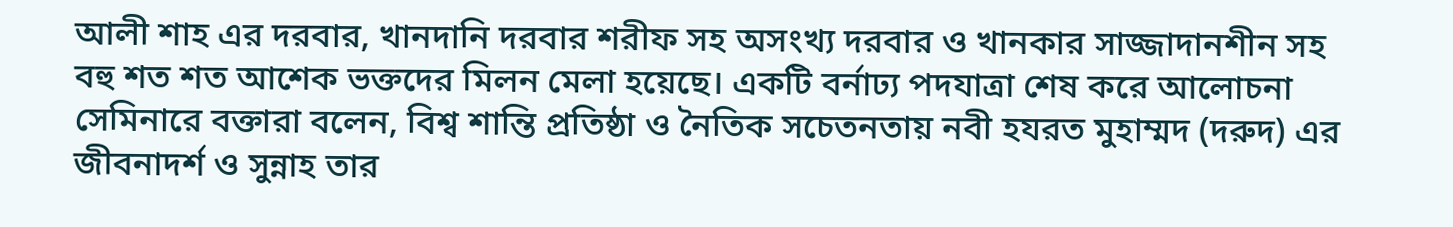আলী শাহ এর দরবার, খানদানি দরবার শরীফ সহ অসংখ্য দরবার ও খানকার সাজ্জাদানশীন সহ বহু শত শত আশেক ভক্তদের মিলন মেলা হয়েছে। একটি বর্নাঢ্য পদযাত্রা শেষ করে আলোচনা সেমিনারে বক্তারা বলেন, বিশ্ব শান্তি প্রতিষ্ঠা ও নৈতিক সচেতনতায় নবী হযরত মুহাম্মদ (দরুদ) এর জীবনাদর্শ ও সুন্নাহ তার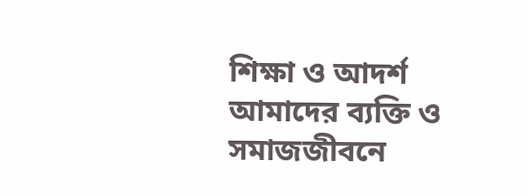শিক্ষা ও আদর্শ আমাদের ব্যক্তি ও সমাজজীবনে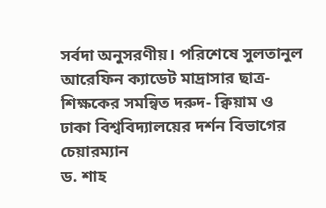সর্বদা অনুসরণীয়। পরিশেষে সুলতানুল আরেফিন ক্যাডেট মাদ্রাসার ছাত্র-শিক্ষকের সমন্বিত দরুদ- ক্বিয়াম ও ঢাকা বিশ্ববিদ্যালয়ের দর্শন বিভাগের চেয়ারম্যান
ড. শাহ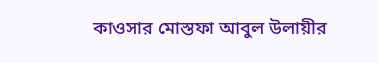কাওসার মোস্তফা আবুল উলায়ীর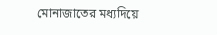মোনাজাতের মধ্যদিয়ে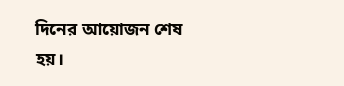দিনের আয়োজন শেষ হয়।